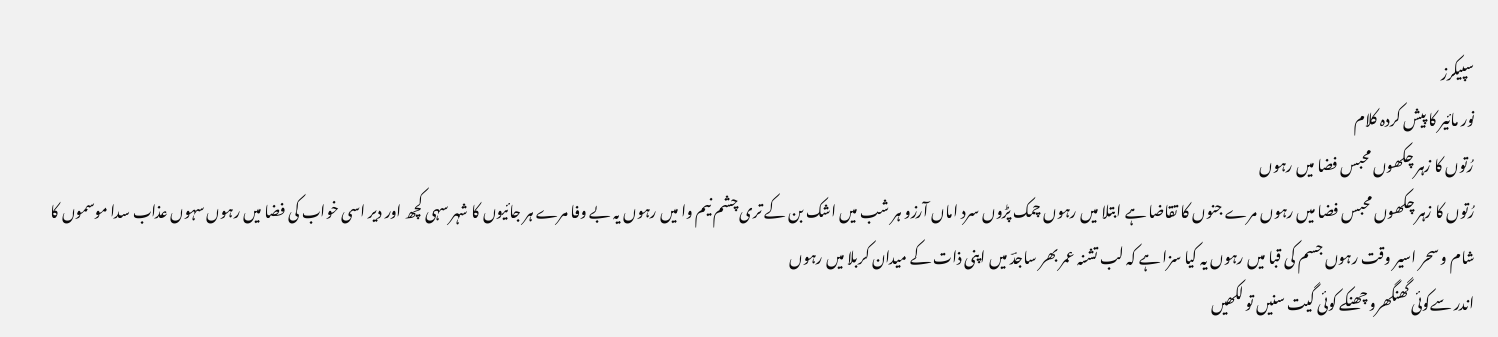سپیکرز
نور مائیر کا پیش کردہ کلام
رُتوں کا زہر چکھوں محبس فضا میں رہوں
رُتوں کا زہر چکھوں محبس فضا میں رہوں مرے جنوں کا تقاضا ہے ابتلا میں رہوں چمک پڑوں سرد اماں آرزو ہر شب میں اشک بن کے تری چشم نیم وا میں رہوں یہ بے وفا مرے ہر جائیوں کا شہر سہی کچھ اور دیر اسی خواب کی فضا میں رہوں سہوں عذاب سدا موسموں کا شام و سحر اسیر وقت رہوں جسم کی قبا میں رہوں یہ کیا سزا ہے کہ لب تشنہ عمر بھر ساجدؔ میں اپنی ذات کے میدان کربلا میں رہوں
اندر سےکوئی گھنگھرو چھنکے کوئی گیت سنیں تو لکھیں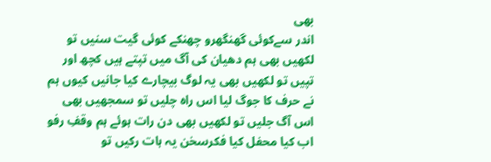بھی
اندر سےکوئی گھنگھرو چھنکے کوئی گیت سنیں تو لکھیں بھی ہم دھیان کی آگ میں تپتے ہیں کچھ اور تپیں تو لکھیں بھی یہ لوگ بیچارے کیا جانیں کیوں ہم نے حرف کا جوگ لیا اس راہ چلیں تو سمجھیں بھی اس آگ جلیں تو لکھیں بھی دن رات ہوئے ہم وقفِ رفو اب کیا محفل کیا فکرسخن یہ ہات رکیں تو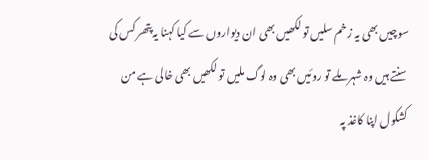سوچیں بھی یہ زخم سلیں تو لکھیں بھی ان دیواروں سے کیا کہنا یہ پتھر کس کی سنتے ہیں وہ شہر ملے تو روئیں بھی وہ لوگ ملیں تو لکھیں بھی خالی ہے من کشکول اپنا کاغذ پہ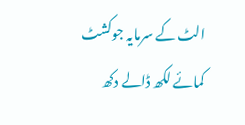الٹ کے سرمایہ جوکشٹ کمائے لکھ ڈالے دکھ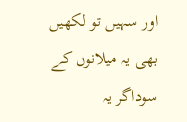اور سہیں تو لکھیں بھی یہ میلانوں کے سوداگر یہ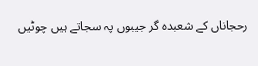رحجاناں کے شعبدہ گر جیبوں پہ سجاتے ہیں چوٹیں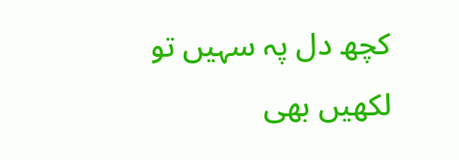کچھ دل پہ سہیں تو لکھیں بھی